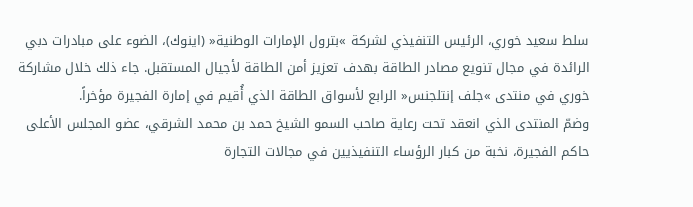سلط سعيد خوري، الرئيس التنفيذي لشركة »بترول الإمارات الوطنية« (اينوك)، الضوء على مبادرات دبي الرائدة في مجال تنويع مصادر الطاقة بهدف تعزيز أمن الطاقة لأجيال المستقبل. جاء ذلك خلال مشاركة خوري في منتدى »جلف إنتلجنس« الرابع لأسواق الطاقة الذي أُقيم في إمارة الفجيرة مؤخراً.
وضمّ المنتدى الذي انعقد تحت رعاية صاحب السمو الشيخ حمد بن محمد الشرقي، عضو المجلس الأعلى حاكم الفجيرة، نخبة من كبار الرؤساء التنفيذيين في مجالات التجارة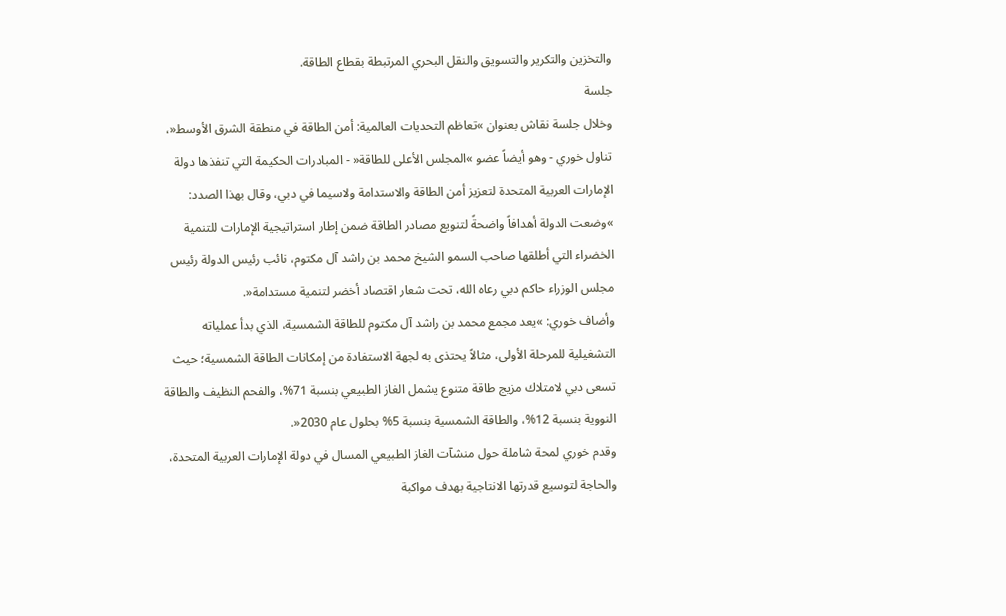والتخزين والتكرير والتسويق والنقل البحري المرتبطة بقطاع الطاقة.
جلسة
وخلال جلسة نقاش بعنوان »تعاظم التحديات العالمية: أمن الطاقة في منطقة الشرق الأوسط«، تناول خوري - وهو أيضاً عضو »المجلس الأعلى للطاقة« - المبادرات الحكيمة التي تنفذها دولة الإمارات العربية المتحدة لتعزيز أمن الطاقة والاستدامة ولاسيما في دبي، وقال بهذا الصدد: »وضعت الدولة أهدافاً واضحةً لتنويع مصادر الطاقة ضمن إطار استراتيجية الإمارات للتنمية الخضراء التي أطلقها صاحب السمو الشيخ محمد بن راشد آل مكتوم، نائب رئيس الدولة رئيس مجلس الوزراء حاكم دبي رعاه الله، تحت شعار اقتصاد أخضر لتنمية مستدامة«.
وأضاف خوري: »يعد مجمع محمد بن راشد آل مكتوم للطاقة الشمسية، الذي بدأ عملياته التشغيلية للمرحلة الأولى، مثالاً يحتذى به لجهة الاستفادة من إمكانات الطاقة الشمسية؛ حيث تسعى دبي لامتلاك مزيج طاقة متنوع يشمل الغاز الطبيعي بنسبة 71%، والفحم النظيف والطاقة النووية بنسبة 12%، والطاقة الشمسية بنسبة 5% بحلول عام 2030«.
وقدم خوري لمحة شاملة حول منشآت الغاز الطبيعي المسال في دولة الإمارات العربية المتحدة، والحاجة لتوسيع قدرتها الانتاجية بهدف مواكبة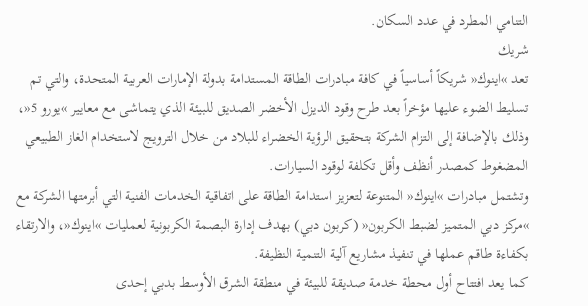التنامي المطرد في عدد السكان.
شريك
تعد »اينوك« شريكاً أساسياً في كافة مبادرات الطاقة المستدامة بدولة الإمارات العربية المتحدة، والتي تم تسليط الضوء عليها مؤخراً بعد طرح وقود الديزل الأخضر الصديق للبيئة الذي يتماشى مع معايير »يورو 5«، وذلك بالإضافة إلى التزام الشركة بتحقيق الرؤية الخضراء للبلاد من خلال الترويج لاستخدام الغاز الطبيعي المضغوط كمصدر أنظف وأقل تكلفة لوقود السيارات.
وتشتمل مبادرات »اينوك« المتنوعة لتعزيز استدامة الطاقة على اتفاقية الخدمات الفنية التي أبرمتها الشركة مع »مركز دبي المتميز لضبط الكربون« (كربون دبي) بهدف إدارة البصمة الكربونية لعمليات »اينوك«، والارتقاء بكفاءة طاقم عملها في تنفيذ مشاريع آلية التنمية النظيفة.
كما يعد افتتاح أول محطة خدمة صديقة للبيئة في منطقة الشرق الأوسط بدبي إحدى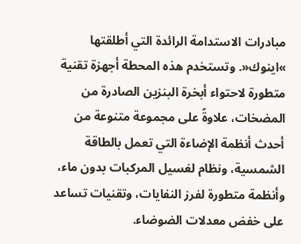مبادرات الاستدامة الرائدة التي أطلقتها »اينوك«. وتستخدم هذه المحطة أجهزة تقنية متطورة لاحتواء أبخرة البنزين الصادرة من المضخات، علاوةً على مجموعة متنوعة من أحدث أنظمة الإضاءة التي تعمل بالطاقة الشمسية، ونظام لغسيل المركبات بدون ماء، وأنظمة متطورة لفرز النفايات، وتقنيات تساعد على خفض معدلات الضوضاء.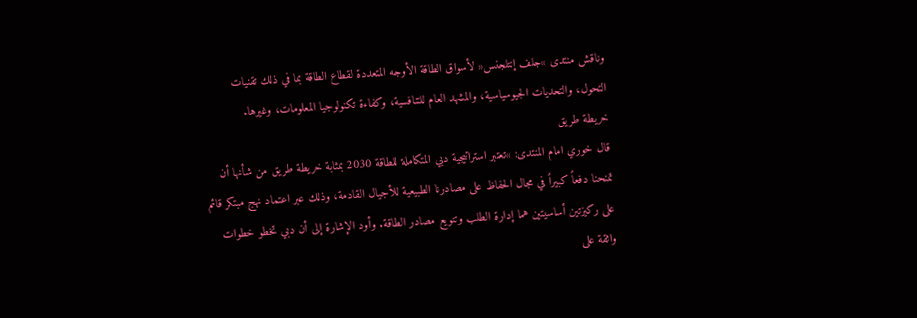وناقش منتدى »جلف إنتلجنس« لأسواق الطاقة الأوجه المتعددة لقطاع الطاقة بما في ذلك تقنيات التحول، والتحديات الجيوسياسية، والمشهد العام للتنافسية، وكفاءة تكنولوجيا المعلومات، وغيرها.
خريطة طريق
قال خوري امام المنتدى: »تعتبر استراتيجية دبي المتكاملة للطاقة 2030 بمثابة خريطة طريق من شأنها أن تمنحنا دفعاً كبيراً في مجال الحفاظ على مصادرنا الطبيعية للأجيال القادمة، وذلك عبر اعتماد نهج مبتكر قائم على ركيزتين أساسيتين هما إدارة الطلب وتنويع مصادر الطاقة. وأود الإشارة إلى أن دبي تخطو خطوات واثقة على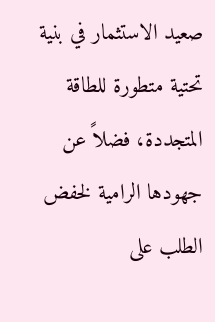صعيد الاستثمار في بنية تحتية متطورة للطاقة المتجددة، فضلاً عن جهودها الرامية لخفض الطلب على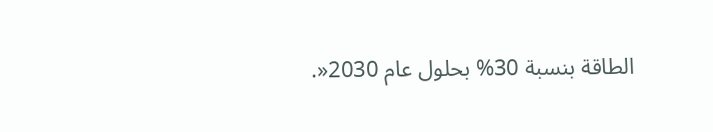الطاقة بنسبة 30% بحلول عام 2030«.